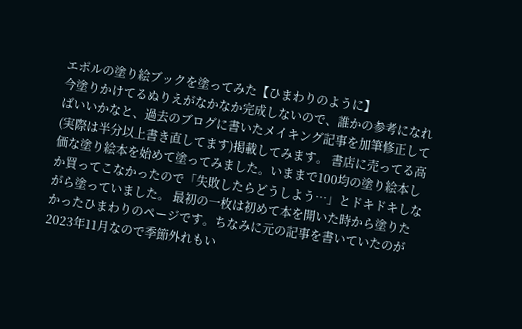エポルの塗り絵ブックを塗ってみた【ひまわりのように】
今塗りかけてるぬりえがなかなか完成しないので、誰かの参考になればいいかなと、過去のブログに書いたメイキング記事を加筆修正して(実際は半分以上書き直してます)掲載してみます。 書店に売ってる高価な塗り絵本を始めて塗ってみました。いままで100均の塗り絵本しか買ってこなかったので「失敗したらどうしよう…」とドキドキしながら塗っていました。 最初の一枚は初めて本を開いた時から塗りたかったひまわりのページです。ちなみに元の記事を書いていたのが2023年11月なので季節外れもい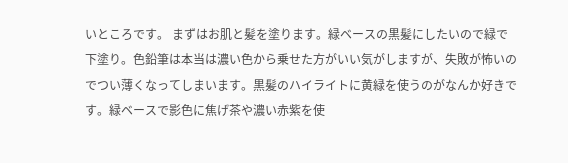いところです。 まずはお肌と髪を塗ります。緑ベースの黒髪にしたいので緑で下塗り。色鉛筆は本当は濃い色から乗せた方がいい気がしますが、失敗が怖いのでつい薄くなってしまいます。黒髪のハイライトに黄緑を使うのがなんか好きです。緑ベースで影色に焦げ茶や濃い赤紫を使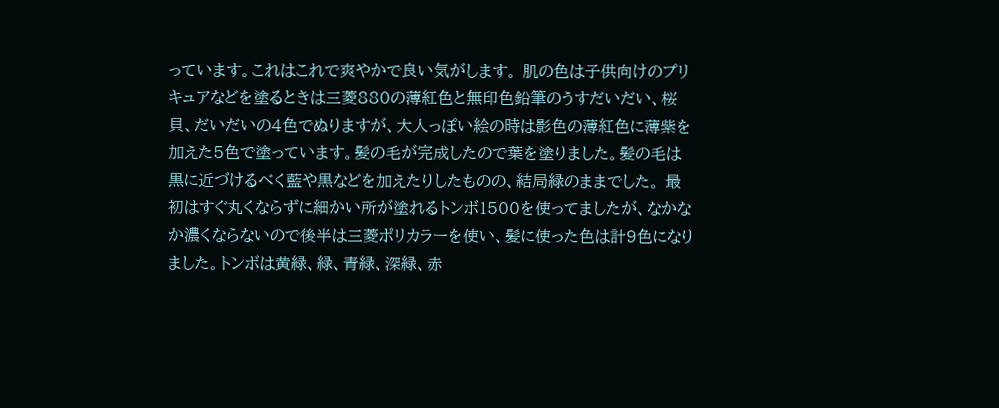っています。これはこれで爽やかで良い気がします。 肌の色は子供向けのプリキュアなどを塗るときは三菱880の薄紅色と無印色鉛筆のうすだいだい、桜貝、だいだいの4色でぬりますが、大人っぽい絵の時は影色の薄紅色に薄紫を加えた5色で塗っています。髪の毛が完成したので葉を塗りました。髪の毛は黒に近づけるべく藍や黒などを加えたりしたものの、結局緑のままでした。 最初はすぐ丸くならずに細かい所が塗れるトンボ1500を使ってましたが、なかなか濃くならないので後半は三菱ポリカラーを使い、髪に使った色は計9色になりました。トンボは黄緑、緑、青緑、深緑、赤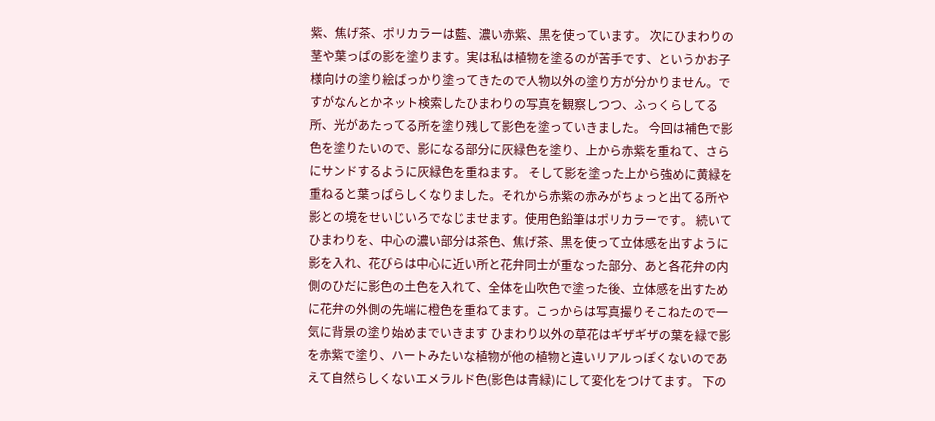紫、焦げ茶、ポリカラーは藍、濃い赤紫、黒を使っています。 次にひまわりの茎や葉っぱの影を塗ります。実は私は植物を塗るのが苦手です、というかお子様向けの塗り絵ばっかり塗ってきたので人物以外の塗り方が分かりません。ですがなんとかネット検索したひまわりの写真を観察しつつ、ふっくらしてる所、光があたってる所を塗り残して影色を塗っていきました。 今回は補色で影色を塗りたいので、影になる部分に灰緑色を塗り、上から赤紫を重ねて、さらにサンドするように灰緑色を重ねます。 そして影を塗った上から強めに黄緑を重ねると葉っぱらしくなりました。それから赤紫の赤みがちょっと出てる所や影との境をせいじいろでなじませます。使用色鉛筆はポリカラーです。 続いてひまわりを、中心の濃い部分は茶色、焦げ茶、黒を使って立体感を出すように影を入れ、花びらは中心に近い所と花弁同士が重なった部分、あと各花弁の内側のひだに影色の土色を入れて、全体を山吹色で塗った後、立体感を出すために花弁の外側の先端に橙色を重ねてます。こっからは写真撮りそこねたので一気に背景の塗り始めまでいきます ひまわり以外の草花はギザギザの葉を緑で影を赤紫で塗り、ハートみたいな植物が他の植物と違いリアルっぽくないのであえて自然らしくないエメラルド色(影色は青緑)にして変化をつけてます。 下の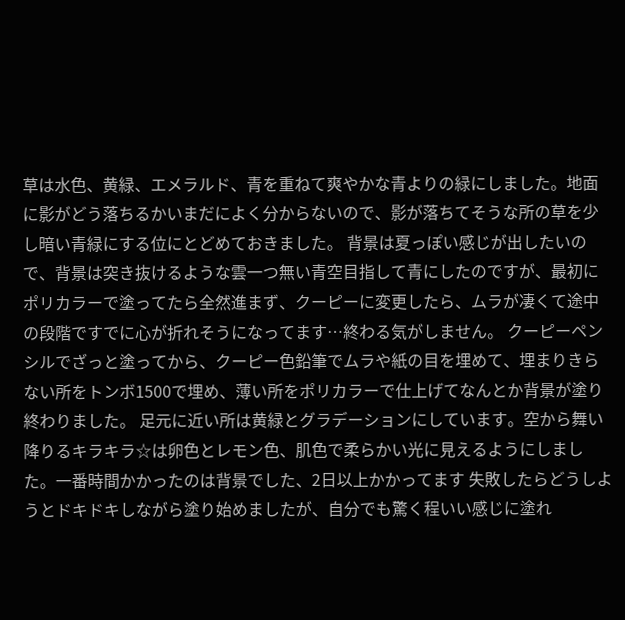草は水色、黄緑、エメラルド、青を重ねて爽やかな青よりの緑にしました。地面に影がどう落ちるかいまだによく分からないので、影が落ちてそうな所の草を少し暗い青緑にする位にとどめておきました。 背景は夏っぽい感じが出したいので、背景は突き抜けるような雲一つ無い青空目指して青にしたのですが、最初にポリカラーで塗ってたら全然進まず、クーピーに変更したら、ムラが凄くて途中の段階ですでに心が折れそうになってます…終わる気がしません。 クーピーペンシルでざっと塗ってから、クーピー色鉛筆でムラや紙の目を埋めて、埋まりきらない所をトンボ1500で埋め、薄い所をポリカラーで仕上げてなんとか背景が塗り終わりました。 足元に近い所は黄緑とグラデーションにしています。空から舞い降りるキラキラ☆は卵色とレモン色、肌色で柔らかい光に見えるようにしました。一番時間かかったのは背景でした、2日以上かかってます 失敗したらどうしようとドキドキしながら塗り始めましたが、自分でも驚く程いい感じに塗れ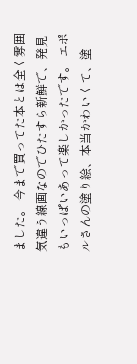ました。 今まで買ってた本とは全く雰囲気違う線画なのでひたすら新鮮で、発見もいっぱいあって楽しかったです。 エポルさんの塗り絵、本当かわいくて、塗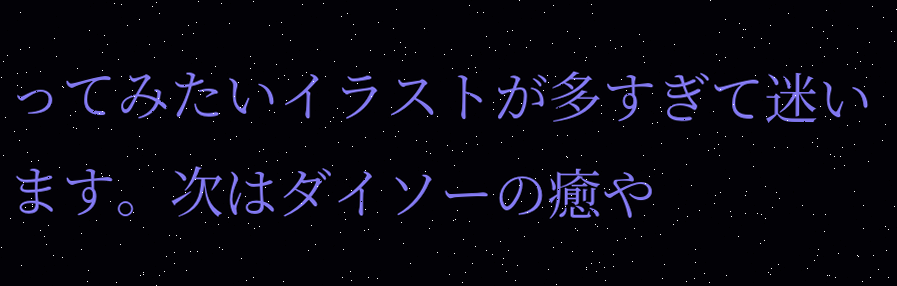ってみたいイラストが多すぎて迷います。次はダイソーの癒や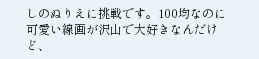しのぬりえに挑戦です。100均なのに可愛い線画が沢山で大好きなんだけど、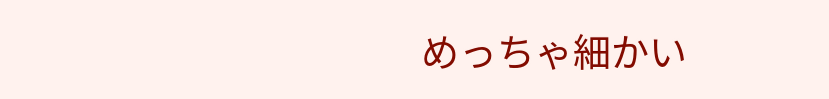めっちゃ細かい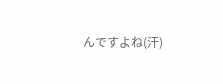んですよね(汗)